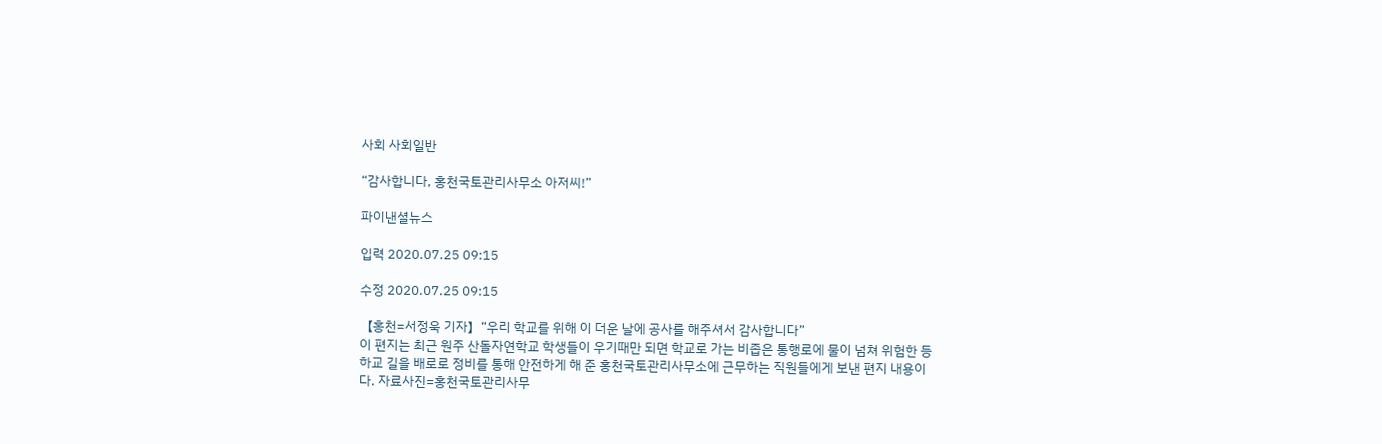사회 사회일반

“감사합니다, 홍천국토관리사무소 아저씨!”

파이낸셜뉴스

입력 2020.07.25 09:15

수정 2020.07.25 09:15

【홍천=서정욱 기자】“우리 학교를 위해 이 더운 날에 공사를 해주셔서 감사합니다”
이 편지는 최근 원주 산돌자연학교 학생들이 우기때만 되면 학교로 가는 비좁은 통행로에 물이 넘쳐 위험한 등하교 길을 배로로 정비를 통해 안전하게 해 준 홍천국토관리사무소에 근무하는 직원들에게 보낸 편지 내용이다. 자료사진=홍천국토관리사무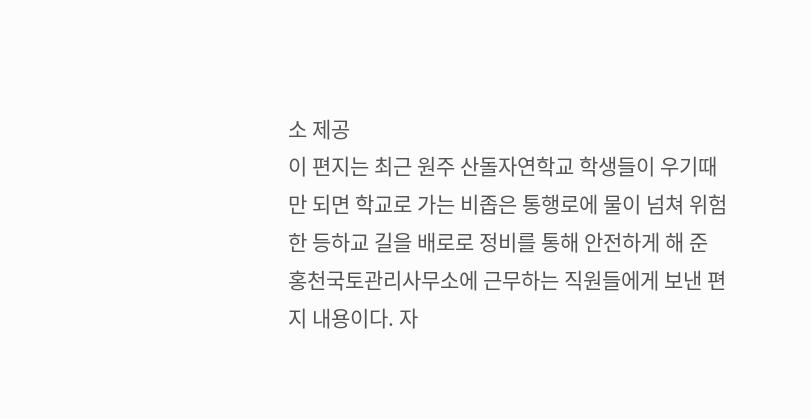소 제공
이 편지는 최근 원주 산돌자연학교 학생들이 우기때만 되면 학교로 가는 비좁은 통행로에 물이 넘쳐 위험한 등하교 길을 배로로 정비를 통해 안전하게 해 준 홍천국토관리사무소에 근무하는 직원들에게 보낸 편지 내용이다. 자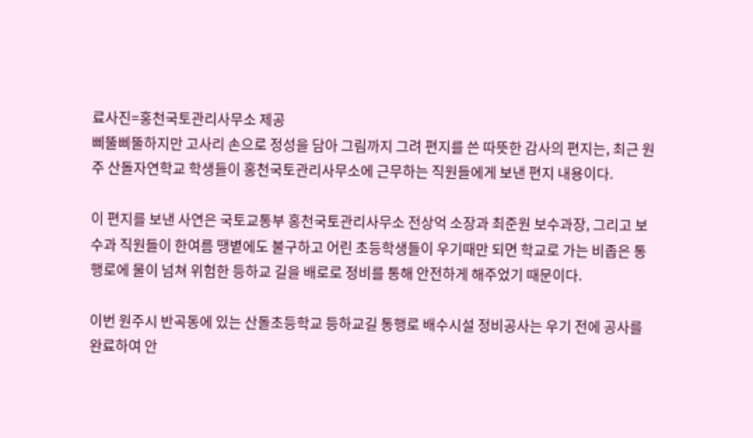료사진=홍천국토관리사무소 제공
삐뚤삐뚤하지만 고사리 손으로 정성을 담아 그림까지 그려 편지를 쓴 따뜻한 감사의 편지는, 최근 원주 산돌자연학교 학생들이 홍천국토관리사무소에 근무하는 직원들에게 보낸 편지 내용이다.

이 편지를 보낸 사연은 국토교통부 홍천국토관리사무소 전상억 소장과 최준원 보수과장, 그리고 보수과 직원들이 한여름 땡볕에도 불구하고 어린 초등학생들이 우기때만 되면 학교로 가는 비좁은 통행로에 물이 넘쳐 위험한 등하교 길을 배로로 정비를 통해 안전하게 해주었기 때문이다.

이번 원주시 반곡동에 있는 산돌초등학교 등하교길 통행로 배수시설 정비공사는 우기 전에 공사를 완료하여 안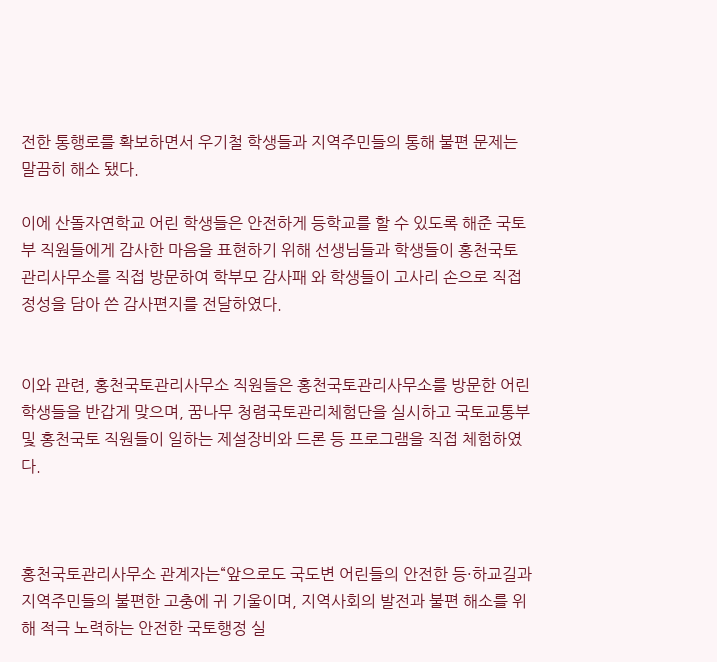전한 통행로를 확보하면서 우기철 학생들과 지역주민들의 통해 불편 문제는 말끔히 해소 됐다.

이에 산돌자연학교 어린 학생들은 안전하게 등학교를 할 수 있도록 해준 국토부 직원들에게 감사한 마음을 표현하기 위해 선생님들과 학생들이 홍천국토관리사무소를 직접 방문하여 학부모 감사패 와 학생들이 고사리 손으로 직접 정성을 담아 쓴 감사편지를 전달하였다.


이와 관련, 홍천국토관리사무소 직원들은 홍천국토관리사무소를 방문한 어린 학생들을 반갑게 맞으며, 꿈나무 청렴국토관리체험단을 실시하고 국토교통부 및 홍천국토 직원들이 일하는 제설장비와 드론 등 프로그램을 직접 체험하였다.



홍천국토관리사무소 관계자는“앞으로도 국도변 어린들의 안전한 등·하교길과 지역주민들의 불편한 고충에 귀 기울이며, 지역사회의 발전과 불편 해소를 위해 적극 노력하는 안전한 국토행정 실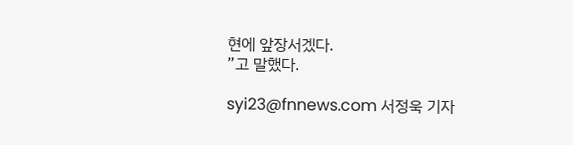현에 앞장서겠다.
”고 말했다.

syi23@fnnews.com 서정욱 기자